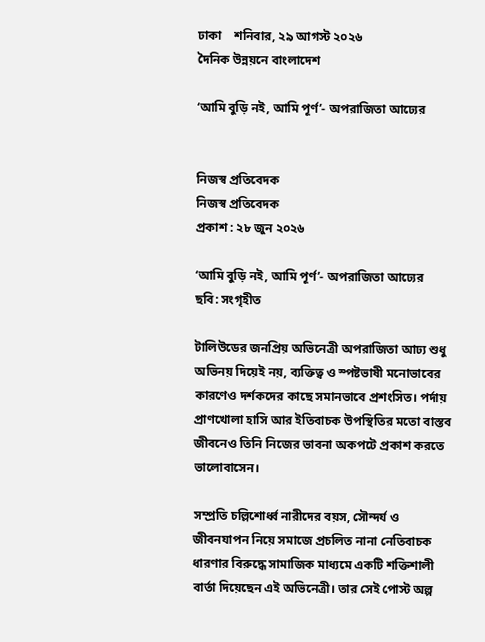ঢাকা    শনিবার, ২৯ আগস্ট ২০২৬
দৈনিক উন্নয়নে বাংলাদেশ

‘আমি বুড়ি নই, আমি পূর্ণ’- অপরাজিতা আঢ্যের


নিজস্ব প্রতিবেদক
নিজস্ব প্রতিবেদক
প্রকাশ : ২৮ জুন ২০২৬

‘আমি বুড়ি নই, আমি পূর্ণ’- অপরাজিতা আঢ্যের
ছবি: সংগৃহীত

টালিউডের জনপ্রিয় অভিনেত্রী অপরাজিতা আঢ্য শুধু অভিনয় দিয়েই নয়, ব্যক্তিত্ব ও স্পষ্টভাষী মনোভাবের কারণেও দর্শকদের কাছে সমানভাবে প্রশংসিত। পর্দায় প্রাণখোলা হাসি আর ইতিবাচক উপস্থিতির মতো বাস্তব জীবনেও তিনি নিজের ভাবনা অকপটে প্রকাশ করতে ভালোবাসেন।

সম্প্রতি চল্লিশোর্ধ্ব নারীদের বয়স, সৌন্দর্য ও জীবনযাপন নিয়ে সমাজে প্রচলিত নানা নেতিবাচক ধারণার বিরুদ্ধে সামাজিক মাধ্যমে একটি শক্তিশালী বার্তা দিয়েছেন এই অভিনেত্রী। তার সেই পোস্ট অল্প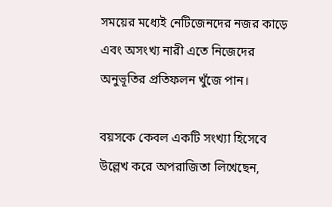সময়ের মধ্যেই নেটিজেনদের নজর কাড়ে এবং অসংখ্য নারী এতে নিজেদের অনুভূতির প্রতিফলন খুঁজে পান।

বয়সকে কেবল একটি সংখ্যা হিসেবে উল্লেখ করে অপরাজিতা লিখেছেন,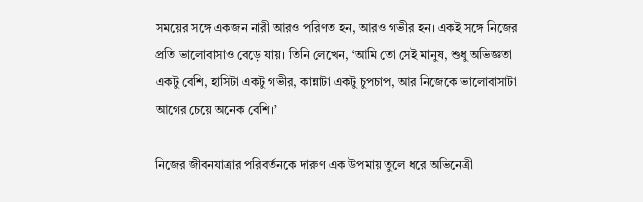সময়ের সঙ্গে একজন নারী আরও পরিণত হন, আরও গভীর হন। একই সঙ্গে নিজের প্রতি ভালোবাসাও বেড়ে যায়। তিনি লেখেন, ‘আমি তো সেই মানুষ, শুধু অভিজ্ঞতা একটু বেশি, হাসিটা একটু গভীর, কান্নাটা একটু চুপচাপ, আর নিজেকে ভালোবাসাটা আগের চেয়ে অনেক বেশি।’

নিজের জীবনযাত্রার পরিবর্তনকে দারুণ এক উপমায় তুলে ধরে অভিনেত্রী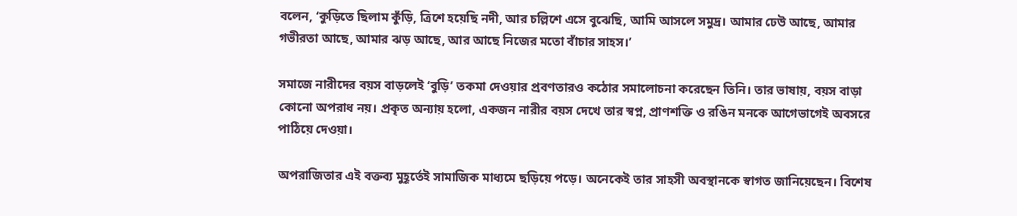বলেন, ‘কুড়িতে ছিলাম কুঁড়ি, ত্রিশে হয়েছি নদী, আর চল্লিশে এসে বুঝেছি, আমি আসলে সমুদ্র। আমার ঢেউ আছে, আমার গভীরতা আছে, আমার ঝড় আছে, আর আছে নিজের মতো বাঁচার সাহস।’

সমাজে নারীদের বয়স বাড়লেই ‘বুড়ি’ তকমা দেওয়ার প্রবণতারও কঠোর সমালোচনা করেছেন তিনি। তার ভাষায়, বয়স বাড়া কোনো অপরাধ নয়। প্রকৃত অন্যায় হলো, একজন নারীর বয়স দেখে তার স্বপ্ন, প্রাণশক্তি ও রঙিন মনকে আগেভাগেই অবসরে পাঠিয়ে দেওয়া।

অপরাজিতার এই বক্তব্য মুহূর্তেই সামাজিক মাধ্যমে ছড়িয়ে পড়ে। অনেকেই তার সাহসী অবস্থানকে স্বাগত জানিয়েছেন। বিশেষ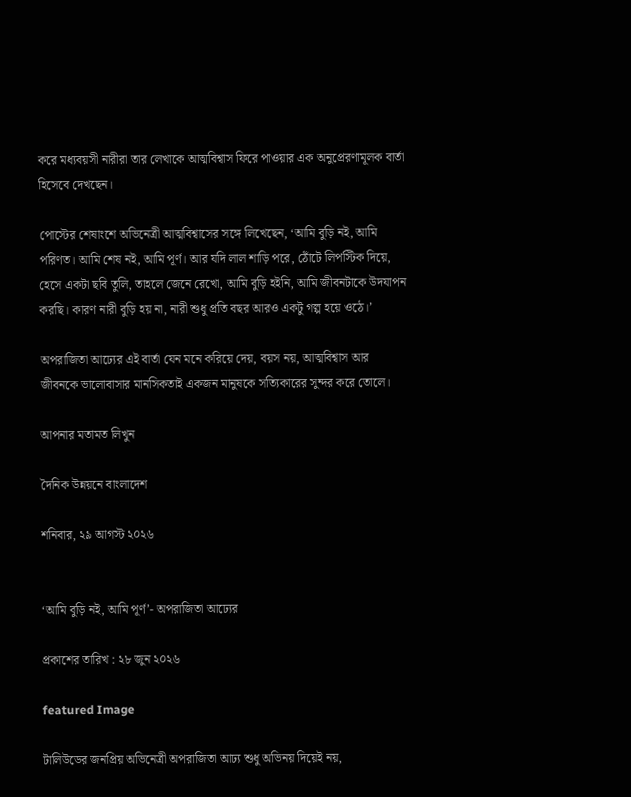করে মধ্যবয়সী নারীরা তার লেখাকে আত্মবিশ্বাস ফিরে পাওয়ার এক অনুপ্রেরণামূলক বার্তা হিসেবে দেখছেন।

পোস্টের শেষাংশে অভিনেত্রী আত্মবিশ্বাসের সঙ্গে লিখেছেন, ‘আমি বুড়ি নই, আমি পরিণত। আমি শেষ নই, আমি পূর্ণ। আর যদি লাল শাড়ি পরে, ঠোঁটে লিপস্টিক দিয়ে, হেসে একটা ছবি তুলি, তাহলে জেনে রেখো, আমি বুড়ি হইনি, আমি জীবনটাকে উদযাপন করছি। কারণ নারী বুড়ি হয় না, নারী শুধু প্রতি বছর আরও একটু গল্প হয়ে ওঠে।’

অপরাজিতা আঢ্যের এই বার্তা যেন মনে করিয়ে দেয়, বয়স নয়, আত্মবিশ্বাস আর জীবনকে ভালোবাসার মানসিকতাই একজন মানুষকে সত্যিকারের সুন্দর করে তোলে।

আপনার মতামত লিখুন

দৈনিক উন্নয়নে বাংলাদেশ

শনিবার, ২৯ আগস্ট ২০২৬


‘আমি বুড়ি নই, আমি পূর্ণ’- অপরাজিতা আঢ্যের

প্রকাশের তারিখ : ২৮ জুন ২০২৬

featured Image

টালিউডের জনপ্রিয় অভিনেত্রী অপরাজিতা আঢ্য শুধু অভিনয় দিয়েই নয়,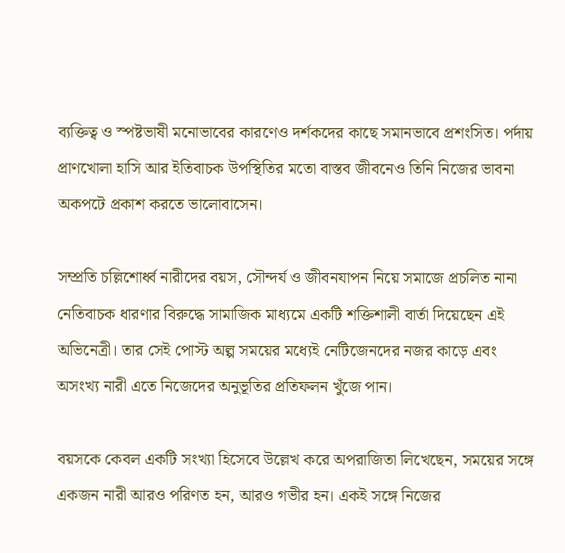ব্যক্তিত্ব ও স্পষ্টভাষী মনোভাবের কারণেও দর্শকদের কাছে সমানভাবে প্রশংসিত। পর্দায় প্রাণখোলা হাসি আর ইতিবাচক উপস্থিতির মতো বাস্তব জীবনেও তিনি নিজের ভাবনা অকপটে প্রকাশ করতে ভালোবাসেন।

সম্প্রতি চল্লিশোর্ধ্ব নারীদের বয়স, সৌন্দর্য ও জীবনযাপন নিয়ে সমাজে প্রচলিত নানা নেতিবাচক ধারণার বিরুদ্ধে সামাজিক মাধ্যমে একটি শক্তিশালী বার্তা দিয়েছেন এই অভিনেত্রী। তার সেই পোস্ট অল্প সময়ের মধ্যেই নেটিজেনদের নজর কাড়ে এবং অসংখ্য নারী এতে নিজেদের অনুভূতির প্রতিফলন খুঁজে পান।

বয়সকে কেবল একটি সংখ্যা হিসেবে উল্লেখ করে অপরাজিতা লিখেছেন, সময়ের সঙ্গে একজন নারী আরও পরিণত হন, আরও গভীর হন। একই সঙ্গে নিজের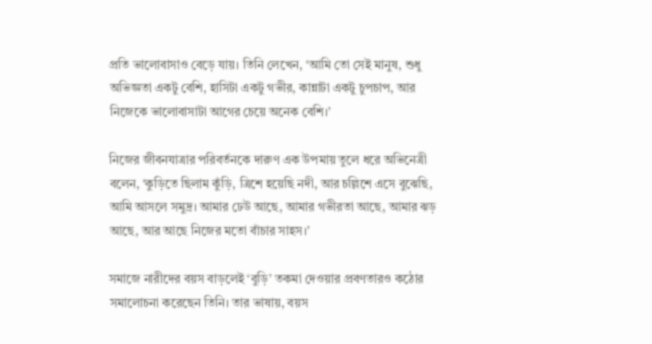প্রতি ভালোবাসাও বেড়ে যায়। তিনি লেখেন, ‘আমি তো সেই মানুষ, শুধু অভিজ্ঞতা একটু বেশি, হাসিটা একটু গভীর, কান্নাটা একটু চুপচাপ, আর নিজেকে ভালোবাসাটা আগের চেয়ে অনেক বেশি।’

নিজের জীবনযাত্রার পরিবর্তনকে দারুণ এক উপমায় তুলে ধরে অভিনেত্রী বলেন, ‘কুড়িতে ছিলাম কুঁড়ি, ত্রিশে হয়েছি নদী, আর চল্লিশে এসে বুঝেছি, আমি আসলে সমুদ্র। আমার ঢেউ আছে, আমার গভীরতা আছে, আমার ঝড় আছে, আর আছে নিজের মতো বাঁচার সাহস।’

সমাজে নারীদের বয়স বাড়লেই ‘বুড়ি’ তকমা দেওয়ার প্রবণতারও কঠোর সমালোচনা করেছেন তিনি। তার ভাষায়, বয়স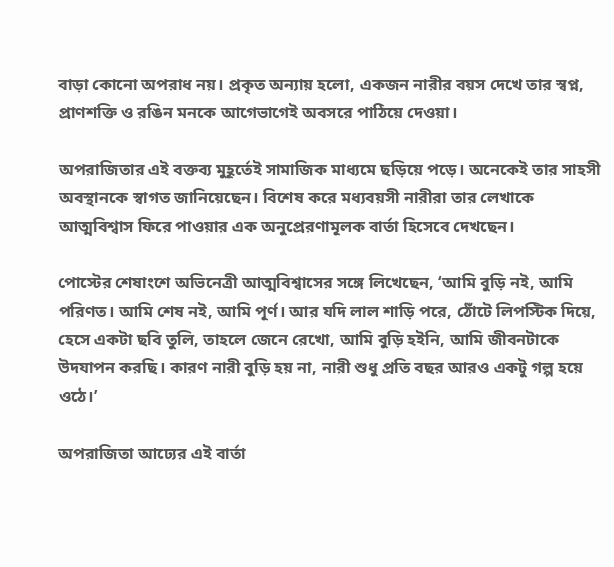বাড়া কোনো অপরাধ নয়। প্রকৃত অন্যায় হলো, একজন নারীর বয়স দেখে তার স্বপ্ন, প্রাণশক্তি ও রঙিন মনকে আগেভাগেই অবসরে পাঠিয়ে দেওয়া।

অপরাজিতার এই বক্তব্য মুহূর্তেই সামাজিক মাধ্যমে ছড়িয়ে পড়ে। অনেকেই তার সাহসী অবস্থানকে স্বাগত জানিয়েছেন। বিশেষ করে মধ্যবয়সী নারীরা তার লেখাকে আত্মবিশ্বাস ফিরে পাওয়ার এক অনুপ্রেরণামূলক বার্তা হিসেবে দেখছেন।

পোস্টের শেষাংশে অভিনেত্রী আত্মবিশ্বাসের সঙ্গে লিখেছেন, ‘আমি বুড়ি নই, আমি পরিণত। আমি শেষ নই, আমি পূর্ণ। আর যদি লাল শাড়ি পরে, ঠোঁটে লিপস্টিক দিয়ে, হেসে একটা ছবি তুলি, তাহলে জেনে রেখো, আমি বুড়ি হইনি, আমি জীবনটাকে উদযাপন করছি। কারণ নারী বুড়ি হয় না, নারী শুধু প্রতি বছর আরও একটু গল্প হয়ে ওঠে।’

অপরাজিতা আঢ্যের এই বার্তা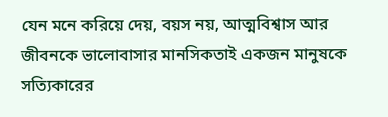যেন মনে করিয়ে দেয়, বয়স নয়, আত্মবিশ্বাস আর জীবনকে ভালোবাসার মানসিকতাই একজন মানুষকে সত্যিকারের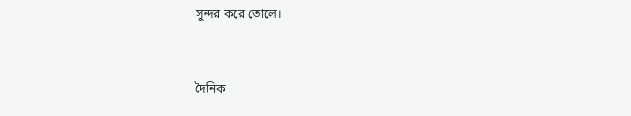সুন্দর করে তোলে।


দৈনিক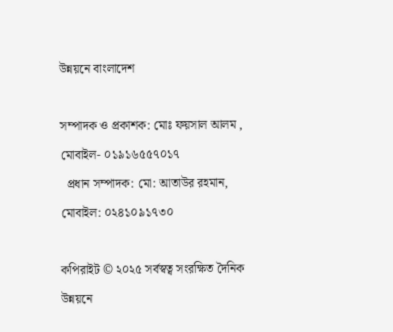উন্নয়নে বাংলাদেশ

সম্পাদক ও প্রকাশক: মোঃ ফয়সাল আলম , মোবাইল- ০১৯১৬৫৫৭০১৭
  প্রধান সম্পাদক: মো: আতাউর রহমান, মোবাইল: ০২৪১০৯১৭৩০

কপিরাইট © ২০২৫ সর্বস্বত্ব সংরক্ষিত দৈনিক উন্নয়নে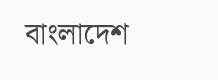বাংলাদেশ